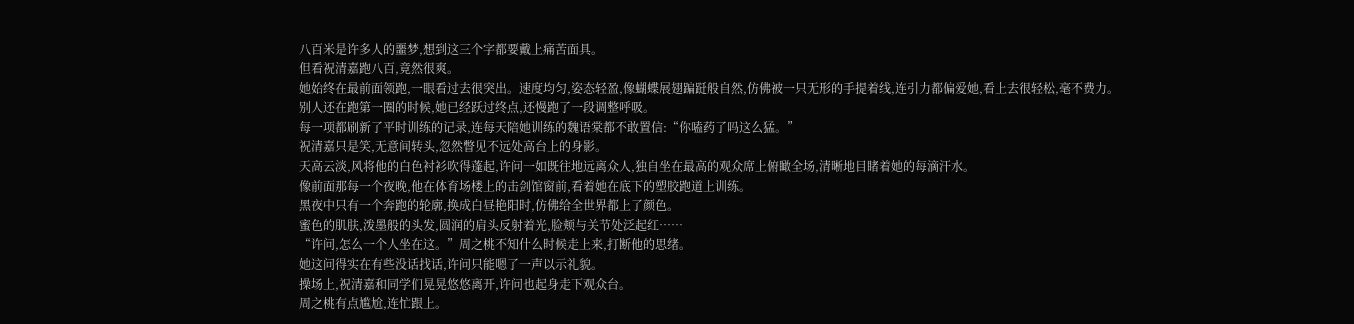八百米是许多人的噩梦,想到这三个字都要戴上痛苦面具。
但看祝清嘉跑八百,竟然很爽。
她始终在最前面领跑,一眼看过去很突出。速度均匀,姿态轻盈,像蝴蝶展翅蹁跹般自然,仿佛被一只无形的手提着线,连引力都偏爱她,看上去很轻松,毫不费力。
别人还在跑第一圈的时候,她已经跃过终点,还慢跑了一段调整呼吸。
每一项都刷新了平时训练的记录,连每天陪她训练的魏语棠都不敢置信:“你嗑药了吗这么猛。”
祝清嘉只是笑,无意间转头,忽然瞥见不远处高台上的身影。
天高云淡,风将他的白色衬衫吹得蓬起,许问一如既往地远离众人,独自坐在最高的观众席上俯瞰全场,清晰地目睹着她的每滴汗水。
像前面那每一个夜晚,他在体育场楼上的击剑馆窗前,看着她在底下的塑胶跑道上训练。
黑夜中只有一个奔跑的轮廓,换成白昼艳阳时,仿佛给全世界都上了颜色。
蜜色的肌肤,泼墨般的头发,圆润的肩头反射着光,脸颊与关节处泛起红……
“许问,怎么一个人坐在这。”周之桃不知什么时候走上来,打断他的思绪。
她这问得实在有些没话找话,许问只能嗯了一声以示礼貌。
操场上,祝清嘉和同学们晃晃悠悠离开,许问也起身走下观众台。
周之桃有点尴尬,连忙跟上。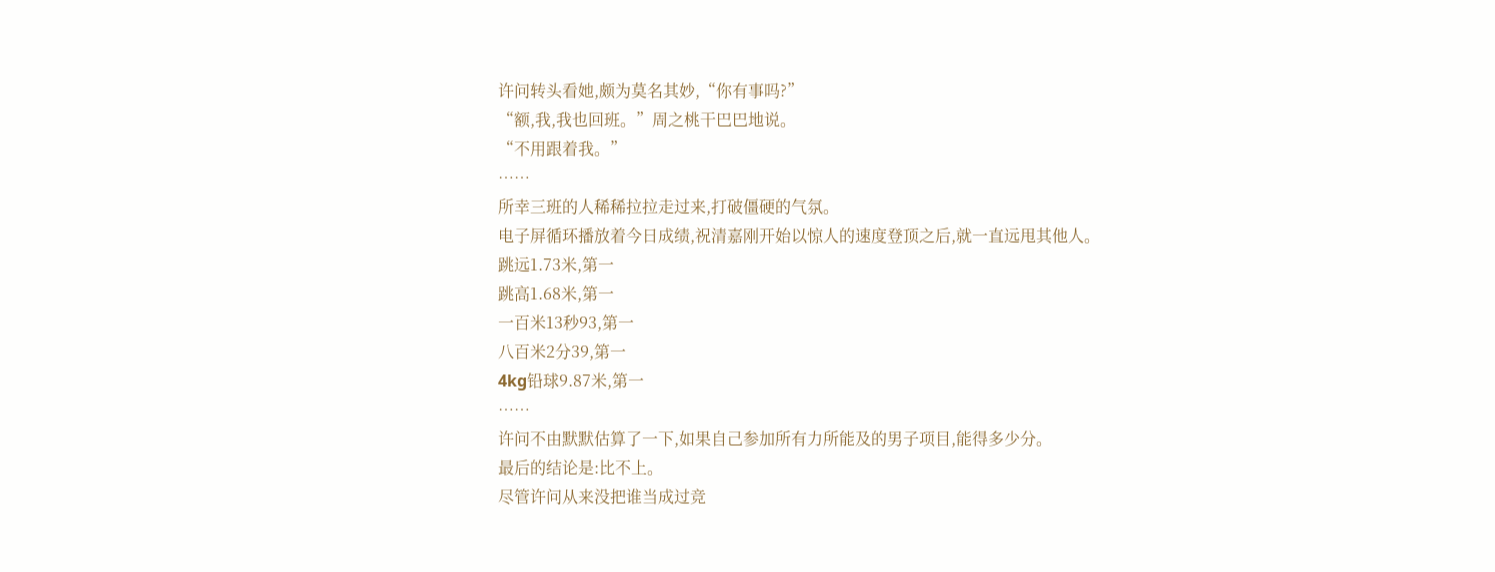许问转头看她,颇为莫名其妙,“你有事吗?”
“额,我,我也回班。”周之桃干巴巴地说。
“不用跟着我。”
……
所幸三班的人稀稀拉拉走过来,打破僵硬的气氛。
电子屏循环播放着今日成绩,祝清嘉刚开始以惊人的速度登顶之后,就一直远甩其他人。
跳远1.73米,第一
跳高1.68米,第一
一百米13秒93,第一
八百米2分39,第一
4kg铅球9.87米,第一
……
许问不由默默估算了一下,如果自己参加所有力所能及的男子项目,能得多少分。
最后的结论是:比不上。
尽管许问从来没把谁当成过竞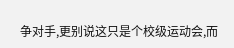争对手,更别说这只是个校级运动会,而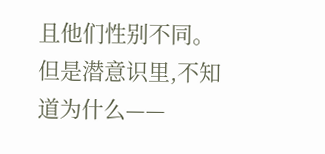且他们性别不同。
但是潜意识里,不知道为什么——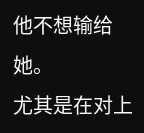他不想输给她。
尤其是在对上